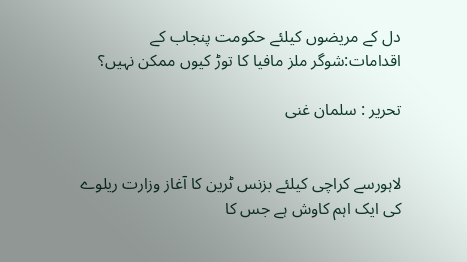دل کے مریضوں کیلئے حکومت پنجاب کے اقدامات:شوگر ملز مافیا کا توڑ کیوں ممکن نہیں؟

تحریر : سلمان غنی


لاہورسے کراچی کیلئے بزنس ٹرین کا آغاز وزارت ریلوے کی ایک اہم کاوش ہے جس کا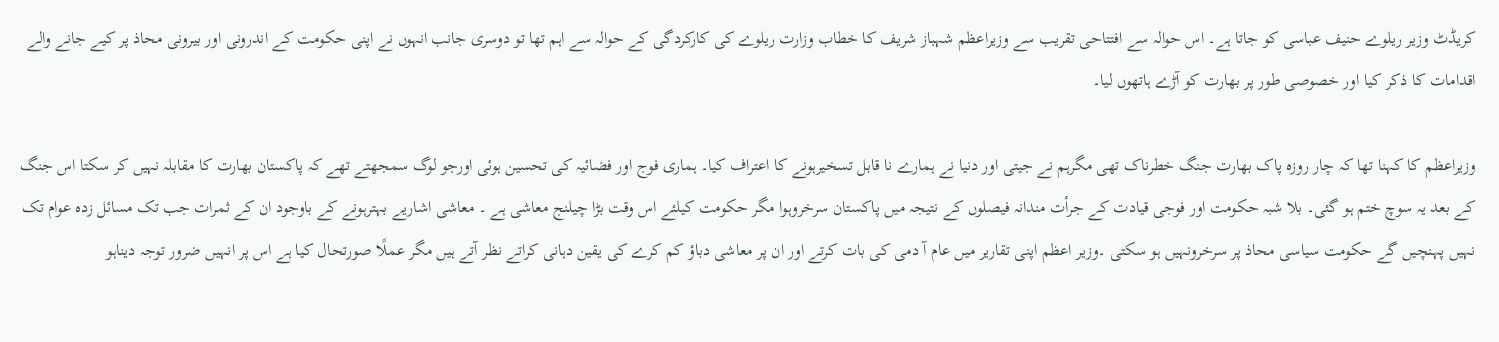کریڈٹ وزیر ریلوے حنیف عباسی کو جاتا ہے۔ اس حوالہ سے افتتاحی تقریب سے وزیراعظم شہباز شریف کا خطاب وزارت ریلوے کی کارکردگی کے حوالہ سے اہم تھا تو دوسری جانب انہوں نے اپنی حکومت کے اندرونی اور بیرونی محاذ پر کیے جانے والے اقدامات کا ذکر کیا اور خصوصی طور پر بھارت کو آڑے ہاتھوں لیا۔

وزیراعظم کا کہنا تھا کہ چار روزہ پاک بھارت جنگ خطرناک تھی مگرہم نے جیتی اور دنیا نے ہمارے نا قابل تسخیرہونے کا اعتراف کیا۔ ہماری فوج اور فضائیہ کی تحسین ہوئی اورجو لوگ سمجھتے تھے کہ پاکستان بھارت کا مقابلہ نہیں کر سکتا اس جنگ کے بعد یہ سوچ ختم ہو گئی۔ بلا شبہ حکومت اور فوجی قیادت کے جرأت مندانہ فیصلوں کے نتیجہ میں پاکستان سرخروہوا مگر حکومت کیلئے اس وقت بڑا چیلنج معاشی ہے ۔ معاشی اشاریے بہترہونے کے باوجود ان کے ثمرات جب تک مسائل زدہ عوام تک نہیں پہنچیں گے حکومت سیاسی محاذ پر سرخرونہیں ہو سکتی ۔وزیر اعظم اپنی تقاریر میں عام آ دمی کی بات کرتے اور ان پر معاشی دباؤ کم کرے کی یقین دہانی کراتے نظر آتے ہیں مگر عملًا صورتحال کیا ہے اس پر انہیں ضرور توجہ دیناہو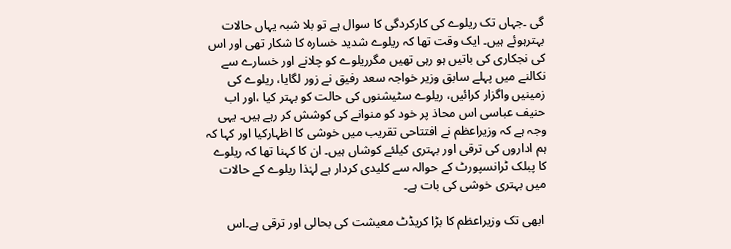گی ۔جہاں تک ریلوے کی کارکردگی کا سوال ہے تو بلا شبہ یہاں حالات بہترہوئے ہیں۔ ایک وقت تھا کہ ریلوے شدید خسارہ کا شکار تھی اور اس کی نجکاری کی باتیں ہو رہی تھیں مگرریلوے کو چلانے اور خسارے سے نکالنے میں پہلے سابق وزیر خواجہ سعد رفیق نے زور لگایا، ریلوے کی زمینیں واگزار کرائیں، ریلوے سٹیشنوں کی حالت کو بہتر کیا ،اور اب حنیف عباسی اس محاذ پر خود کو منوانے کی کوشش کر رہے ہیں۔ یہی وجہ ہے کہ وزیراعظم نے افتتاحی تقریب میں خوشی کا اظہارکیا اور کہا کہ ہم اداروں کی ترقی اور بہتری کیلئے کوشاں ہیں۔ ان کا کہنا تھا کہ ریلوے کا پبلک ٹرانسپورٹ کے حوالہ سے کلیدی کردار ہے لہٰذا ریلوے کے حالات میں بہتری خوشی کی بات ہے۔

 ابھی تک وزیراعظم کا بڑا کریڈٹ معیشت کی بحالی اور ترقی ہے۔اس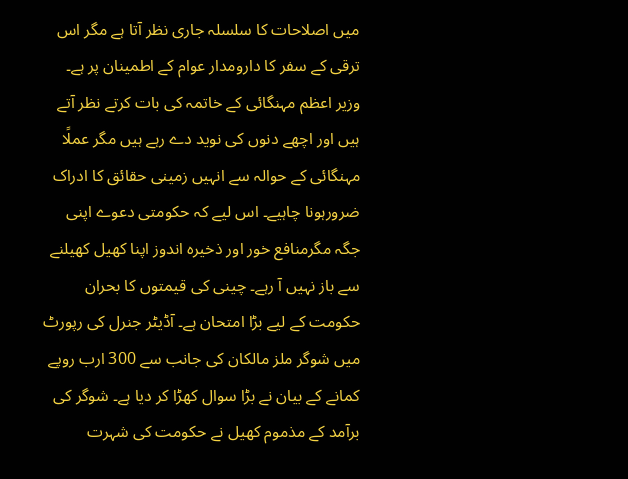میں اصلاحات کا سلسلہ جاری نظر آتا ہے مگر اس ترقی کے سفر کا دارومدار عوام کے اطمینان پر ہے۔ وزیر اعظم مہنگائی کے خاتمہ کی بات کرتے نظر آتے ہیں اور اچھے دنوں کی نوید دے رہے ہیں مگر عملًا مہنگائی کے حوالہ سے انہیں زمینی حقائق کا ادراک ضرورہونا چاہیے۔ اس لیے کہ حکومتی دعوے اپنی جگہ مگرمنافع خور اور ذخیرہ اندوز اپنا کھیل کھیلنے سے باز نہیں آ رہے۔ چینی کی قیمتوں کا بحران حکومت کے لیے بڑا امتحان ہے۔ آڈیٹر جنرل کی رپورٹ میں شوگر ملز مالکان کی جانب سے 300 ارب روپے کمانے کے بیان نے بڑا سوال کھڑا کر دیا ہے۔ شوگر کی برآمد کے مذموم کھیل نے حکومت کی شہرت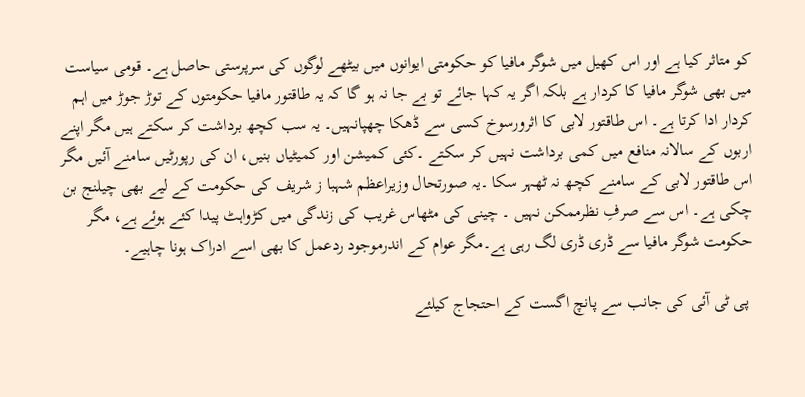کو متاثر کیا ہے اور اس کھیل میں شوگر مافیا کو حکومتی ایوانوں میں بیٹھے لوگوں کی سرپرستی حاصل ہے۔ قومی سیاست میں بھی شوگر مافیا کا کردار ہے بلکہ اگر یہ کہا جائے تو بے جا نہ ہو گا کہ یہ طاقتور مافیا حکومتوں کے توڑ جوڑ میں اہم کردار ادا کرتا ہے۔ اس طاقتور لابی کا اثرورسوخ کسی سے ڈھکا چھپانہیں۔ یہ سب کچھ برداشت کر سکتے ہیں مگر اپنے اربوں کے سالانہ منافع میں کمی برداشت نہیں کر سکتے ۔کئی کمیشن اور کمیٹیاں بنیں، ان کی رپورٹیں سامنے آئیں مگر اس طاقتور لابی کے سامنے کچھ نہ ٹھہر سکا ۔یہ صورتحال وزیراعظم شہبا ز شریف کی حکومت کے لیے بھی چیلنج بن چکی ہے۔ اس سے صرفِ نظرممکن نہیں ۔ چینی کی مٹھاس غریب کی زندگی میں کڑواہٹ پیدا کئے ہوئے ہے، مگر حکومت شوگر مافیا سے ڈری ڈری لگ رہی ہے۔مگر عوام کے اندرموجود ردعمل کا بھی اسے ادراک ہونا چاہیے۔

 پی ٹی آئی کی جانب سے پانچ اگست کے احتجاج کیلئے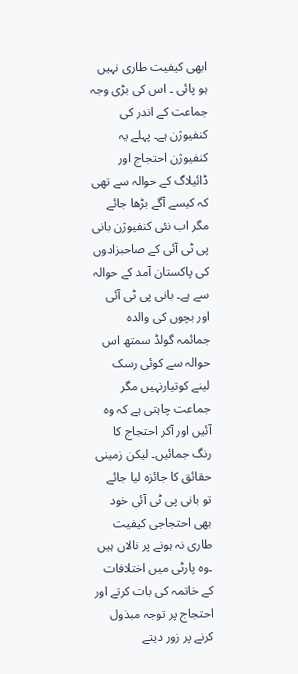ابھی کیفیت طاری نہیں ہو پائی ۔ اس کی بڑی وجہ جماعت کے اندر کی کنفیوژن ہے۔ پہلے یہ کنفیوژن احتجاج اور ڈائیلاگ کے حوالہ سے تھی کہ کیسے آگے بڑھا جائے مگر اب نئی کنفیوژن بانی پی ٹی آئی کے صاحبزادوں کی پاکستان آمد کے حوالہ سے ہے۔ بانی پی ٹی آئی اور بچوں کی والدہ جمائمہ گولڈ سمتھ اس حوالہ سے کوئی رسک لینے کوتیارنہیں مگر جماعت چاہتی ہے کہ وہ آئیں اور آکر احتجاج کا رنگ جمائیں۔ لیکن زمینی حقائق کا جائزہ لیا جائے  تو بانی پی ٹی آئی خود بھی احتجاجی کیفیت طاری نہ ہونے پر نالاں ہیں ۔وہ پارٹی میں اختلافات کے خاتمہ کی بات کرتے اور احتجاج پر توجہ مبذول کرنے پر زور دیتے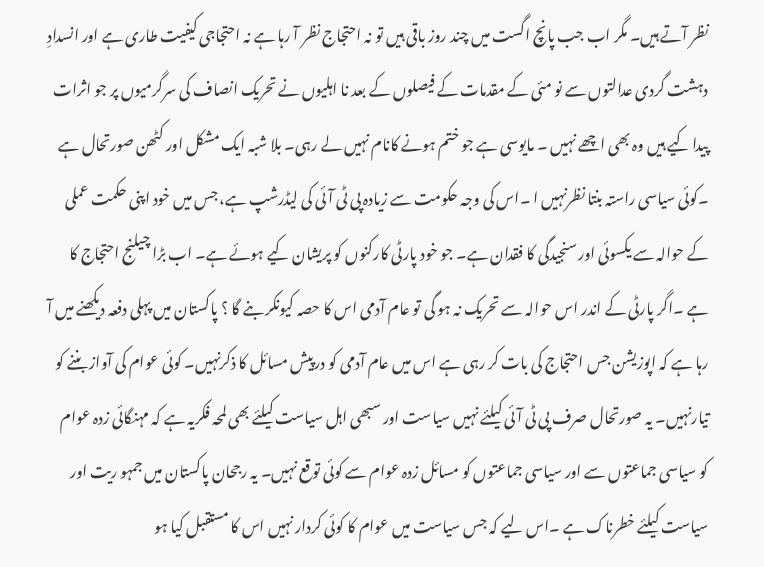نظر آتے ہیں۔ مگر اب جب پانچ اگست میں چند روز باقی ہیں تو نہ احتجاج نظر آ رہا ہے نہ احتجاجی کیفیت طاری ہے اور انسدادِ دہشت گردی عدالتوں سے نو مئی کے مقدمات کے فیصلوں کے بعد نا اہلیوں نے تحریک انصاف کی سرگرمیوں پر جو اثرات پیدا کیے ہیں وہ بھی اچھے نہیں ۔ مایوسی ہے جو ختم ہونے کانام نہیں لے رہی۔ بلا شبہ ایک مشکل اور کٹھن صورتحال ہے ۔کوئی سیاسی راستہ بنتا نظرنہیں ا ۔اس کی وجہ حکومت سے زیادہ پی ٹی آئی کی لیڈرشپ ہے، جس میں خود اپنی حکمت عملی کے حوالہ سے یکسوئی اور سنجیدگی کا فقدان ہے۔ جو خود پارٹی کارکنوں کو پریشان کیے ہوئے ہے۔ اب بڑا چیلنج احتجاج کا ہے ۔اگر پارٹی کے اندر اس حوالہ سے تحریک نہ ہو گی تو عام آدمی اس کا حصہ کیونکر بنے گا ؟ پاکستان میں پہلی دفعہ دیکھنے میں آ رہا ہے کہ اپوزیشن جس احتجاج کی بات کر رہی ہے اس میں عام آدمی کو درپیش مسائل کا ذکرنہیں۔ کوئی عوام کی آواز بننے کو تیارنہیں۔ یہ صورتحال صرف پی ٹی آئی کیلئے نہیں سیاست اور سبھی اہل سیاست کیلئے بھی لمحہ فکریہ ہے کہ مہنگائی زدہ عوام کو سیاسی جماعتوں سے اور سیاسی جماعتوں کو مسائل زدہ عوام سے کوئی توقع نہیں۔ یہ رجحان پاکستان میں جمہو ریت اور سیاست کیلئے خطرناک ہے ۔اس لیے کہ جس سیاست میں عوام کا کوئی کردار نہیں اس کا مستقبل کیا ہو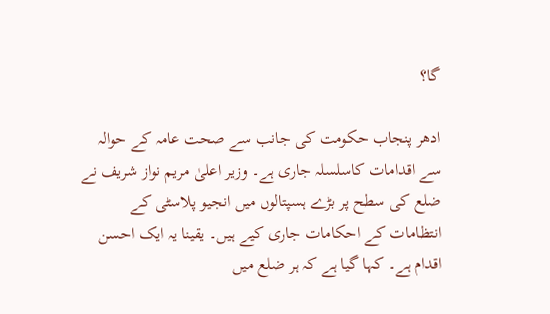گا؟

ادھر پنجاب حکومت کی جانب سے صحت عامہ کے حوالہ سے اقدامات کاسلسلہ جاری ہے۔ وزیر اعلیٰ مریم نواز شریف نے  ضلع کی سطح پر بڑے ہسپتالوں میں انجیو پلاسٹی کے انتظامات کے احکامات جاری کیے ہیں۔ یقینا یہ ایک احسن اقدام ہے۔ کہا گیا ہے کہ ہر ضلع میں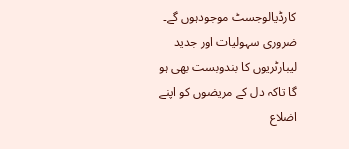کارڈیالوجسٹ موجودہوں گے۔ ضروری سہولیات اور جدید لیبارٹریوں کا بندوبست بھی ہو گا تاکہ دل کے مریضوں کو اپنے اضلاع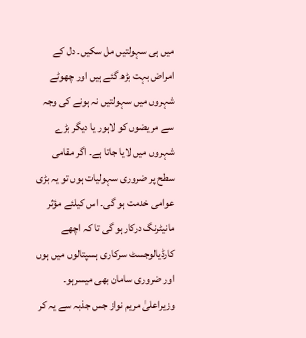میں ہی سہولتیں مل سکیں۔ دل کے امراض بہت بڑھ گئے ہیں اور چھوٹے شہروں میں سہولتیں نہ ہونے کی وجہ سے مریضوں کو لاہور یا دیگر بڑے شہروں میں لایا جاتا ہے۔ اگر مقامی سطح پر ضروری سہولیات ہوں تو یہ بڑی عوامی خدمت ہو گی۔ اس کیلئے مؤثر مانیٹرنگ درکارہو گی تا کہ اچھے کارڈیالوجسٹ سرکاری ہسپتالوں میں ہوں اور ضروری سامان بھی میسرہو۔ وزیراعلیٰ مریم نواز جس جذبہ سے یہ کر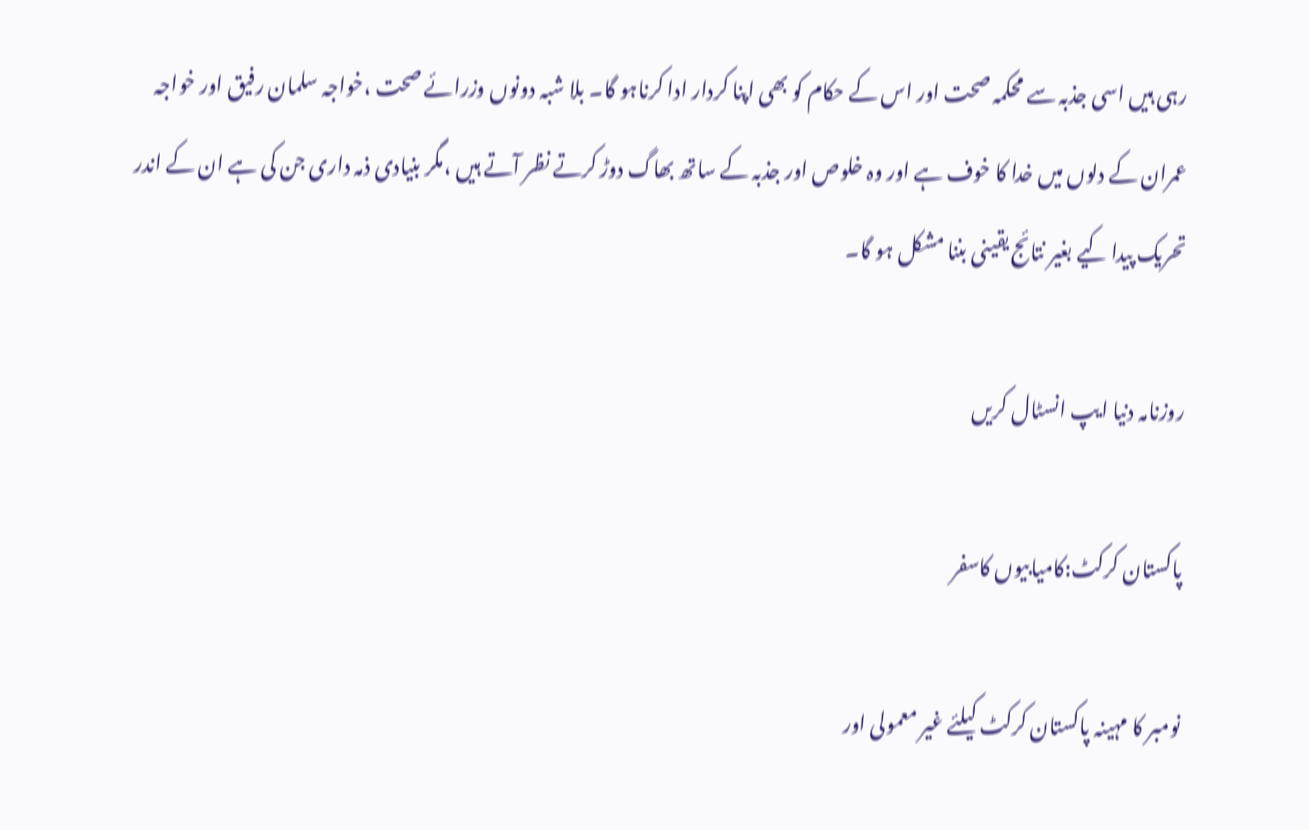رہی ہیں اسی جذبہ سے محکمہ صحت اور اس کے حکام کو بھی اپنا کردار ادا کرناہو گا۔ بلا شبہ دونوں وزرائے صحت ،خواجہ سلمان رفیق اور خواجہ عمران کے دلوں میں خدا کا خوف ہے اور وہ خلوص اور جذبہ کے ساتھ بھاگ دوڑ کرتے نظر آتے ہیں ،مگر بنیادی ذمہ داری جن کی ہے ان کے اندر تحریک پیدا کیے بغیر نتائج یقینی بننا مشکل ہو گا۔

روزنامہ دنیا ایپ انسٹال کریں

پاکستان کرکٹ:کامیابیوں کاسفر

نومبر کا مہینہ پاکستان کرکٹ کیلئے غیر معمولی اور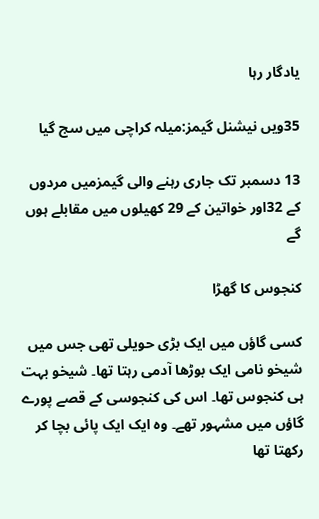یادگار رہا

35ویں نیشنل گیمز:میلہ کراچی میں سج گیا

13 دسمبر تک جاری رہنے والی گیمزمیں مردوں کے 32اور خواتین کے 29 کھیلوں میں مقابلے ہوں گے

کنجوس کا گھڑا

کسی گاؤں میں ایک بڑی حویلی تھی جس میں شیخو نامی ایک بوڑھا آدمی رہتا تھا۔ شیخو بہت ہی کنجوس تھا۔ اس کی کنجوسی کے قصے پورے گاؤں میں مشہور تھے۔ وہ ایک ایک پائی بچا کر رکھتا تھا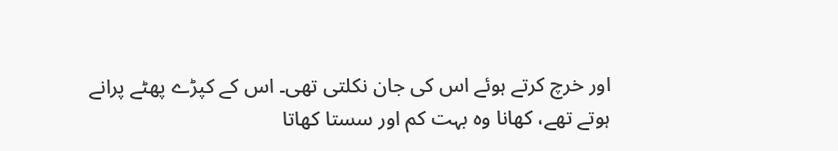اور خرچ کرتے ہوئے اس کی جان نکلتی تھی۔ اس کے کپڑے پھٹے پرانے ہوتے تھے، کھانا وہ بہت کم اور سستا کھاتا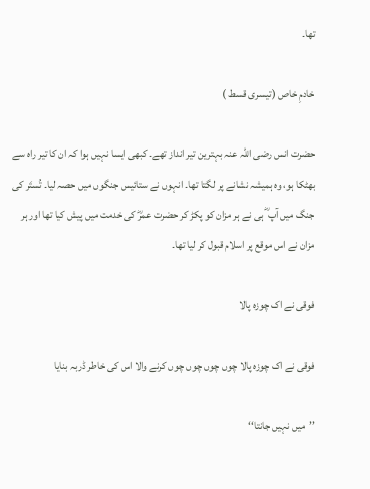تھا۔

خادمِ خاص (تیسری قسط )

حضرت انس رضی اللہ عنہ بہترین تیر انداز تھے۔ کبھی ایسا نہیں ہوا کہ ان کا تیر راہ سے بھٹکا ہو، وہ ہمیشہ نشانے پر لگتا تھا۔ انہوں نے ستائیس جنگوں میں حصہ لیا۔ تُستَر کی جنگ میں آپ ؓ ہی نے ہر مزان کو پکڑ کر حضرت عمرؓ کی خدمت میں پیش کیا تھا اور ہر مزان نے اس موقع پر اسلام قبول کر لیا تھا۔

فوقی نے اک چوزہ پالا

فوقی نے اک چوزہ پالا چوں چوں چوں چوں کرنے والا اس کی خاطر ڈربہ بنایا

’’میں نہیں جانتا‘‘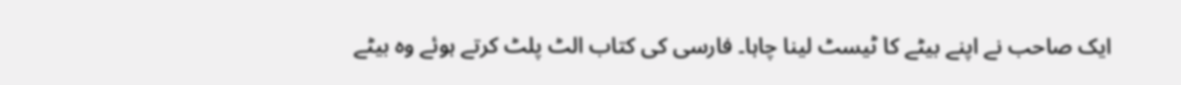ایک صاحب نے اپنے بیٹے کا ٹیسٹ لینا چاہا۔ فارسی کی کتاب الٹ پلٹ کرتے ہوئے وہ بیٹے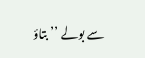سے بولے ’’بتاؤ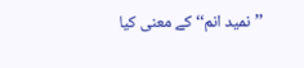’’نمید انم‘‘ کے معنی کیا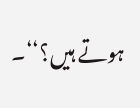ہوتے ہیں؟‘‘۔